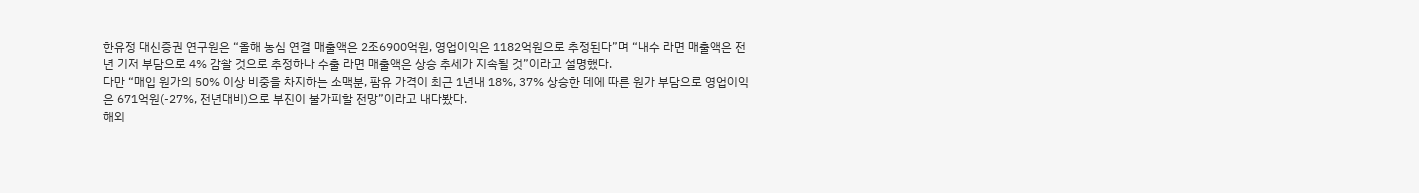한유정 대신증권 연구원은 “올해 농심 연결 매출액은 2조6900억원, 영업이익은 1182억원으로 추정된다”며 “내수 라면 매출액은 전년 기저 부담으로 4% 감솰 것으로 추정하나 수출 라면 매출액은 상승 추세가 지속될 것”이라고 설명했다.
다만 “매입 원가의 50% 이상 비중을 차지하는 소맥분, 팜유 가격이 최근 1년내 18%, 37% 상승한 데에 따른 원가 부담으로 영업이익은 671억원(-27%, 전년대비)으로 부진이 불가피할 전망”이라고 내다봤다.
해외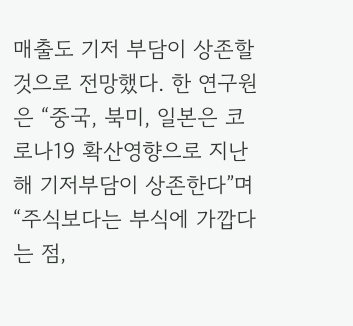매출도 기저 부담이 상존할 것으로 전망했다. 한 연구원은 “중국, 북미, 일본은 코로나19 확산영향으로 지난해 기저부담이 상존한다”며 “주식보다는 부식에 가깝다는 점,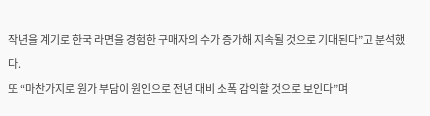작년을 계기로 한국 라면을 경험한 구매자의 수가 증가해 지속될 것으로 기대된다”고 분석했다.
또 “마찬가지로 원가 부담이 원인으로 전년 대비 소폭 감익할 것으로 보인다”며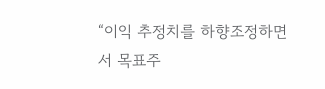“이익 추정치를 하향조정하면서 목표주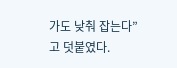가도 낮춰 잡는다”고 덧붙였다.